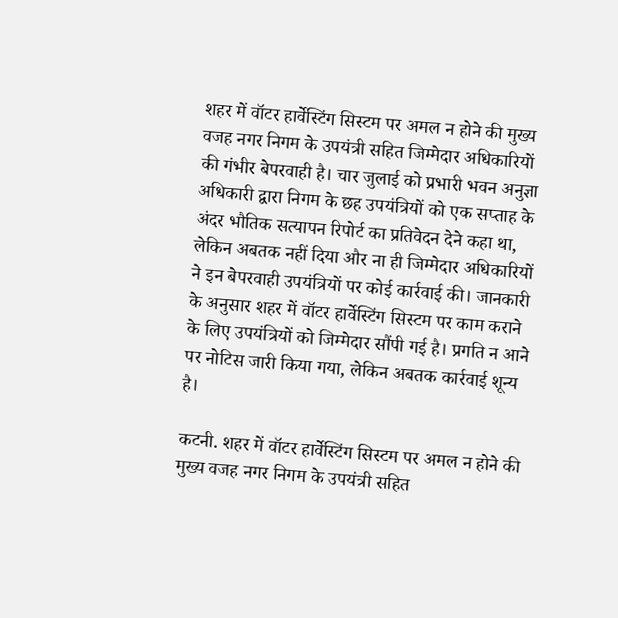शहर में वॉटर हार्वेस्टिंग सिस्टम पर अमल न होने की मुख्य वजह नगर निगम के उपयंत्री सहित जिम्मेदार अधिकारियों की गंभीर बेपरवाही है। चार जुलाई को प्रभारी भवन अनुज्ञा अधिकारी द्वारा निगम के छह उपयंत्रियों को एक सप्ताह के अंदर भौतिक सत्यापन रिपोर्ट का प्रतिवेदन देने कहा था, लेकिन अबतक नहीं दिया और ना ही जिम्मेदार अधिकारियों ने इन बेपरवाही उपयंत्रियों पर कोई कार्रवाई की। जानकारी के अनुसार शहर में वॉटर हार्वेस्टिंग सिस्टम पर काम कराने के लिए उपयंत्रियों को जिम्मेदार सौंपी गई है। प्रगति न आने पर नोटिस जारी किया गया, लेकिन अबतक कार्रवाई शून्य है।

कटनी. शहर में वॉटर हार्वेस्टिंग सिस्टम पर अमल न होने की मुख्य वजह नगर निगम के उपयंत्री सहित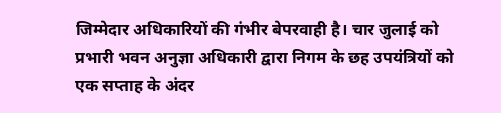जिम्मेदार अधिकारियों की गंभीर बेपरवाही है। चार जुलाई को प्रभारी भवन अनुज्ञा अधिकारी द्वारा निगम के छह उपयंत्रियों को एक सप्ताह के अंदर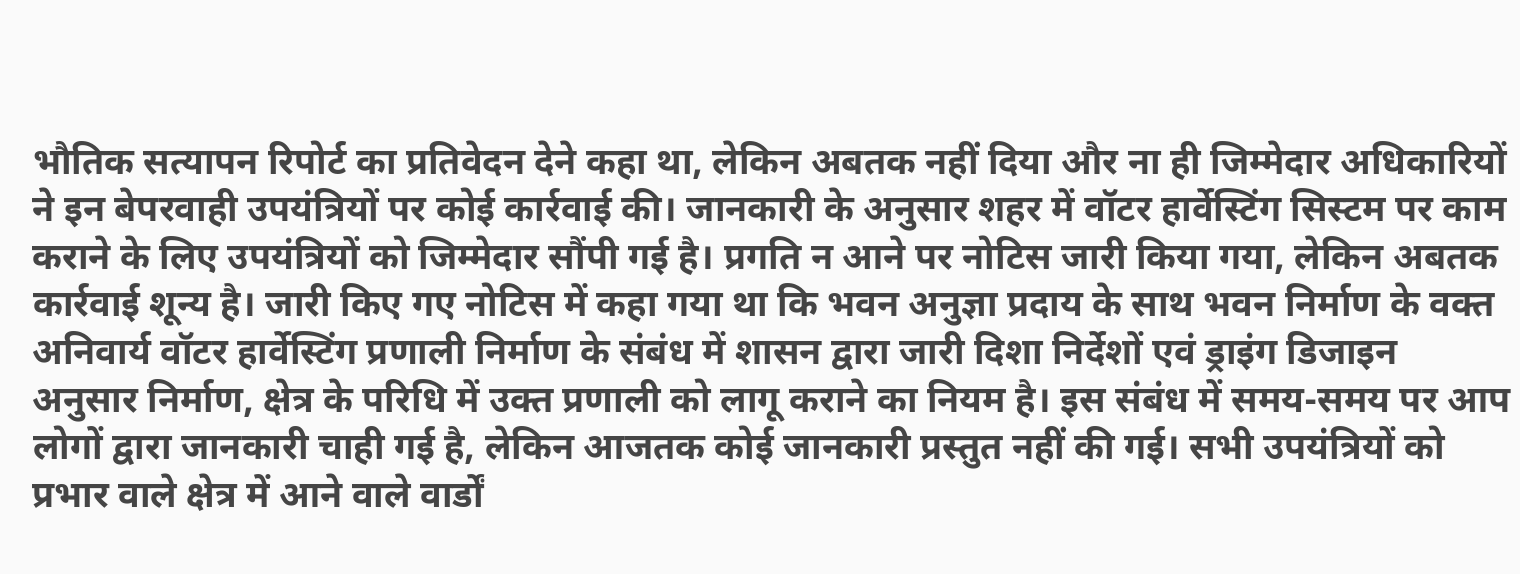भौतिक सत्यापन रिपोर्ट का प्रतिवेदन देने कहा था, लेकिन अबतक नहीं दिया और ना ही जिम्मेदार अधिकारियों ने इन बेपरवाही उपयंत्रियों पर कोई कार्रवाई की। जानकारी के अनुसार शहर में वॉटर हार्वेस्टिंग सिस्टम पर काम कराने के लिए उपयंत्रियों को जिम्मेदार सौंपी गई है। प्रगति न आने पर नोटिस जारी किया गया, लेकिन अबतक कार्रवाई शून्य है। जारी किए गए नोटिस में कहा गया था कि भवन अनुज्ञा प्रदाय के साथ भवन निर्माण के वक्त अनिवार्य वॉटर हार्वेस्टिंग प्रणाली निर्माण के संबंध में शासन द्वारा जारी दिशा निर्देशों एवं ड्राइंग डिजाइन अनुसार निर्माण, क्षेत्र के परिधि में उक्त प्रणाली को लागू कराने का नियम है। इस संबंध में समय-समय पर आप लोगों द्वारा जानकारी चाही गई है, लेकिन आजतक कोई जानकारी प्रस्तुत नहीं की गई। सभी उपयंत्रियों को प्रभार वाले क्षेत्र में आने वाले वार्डों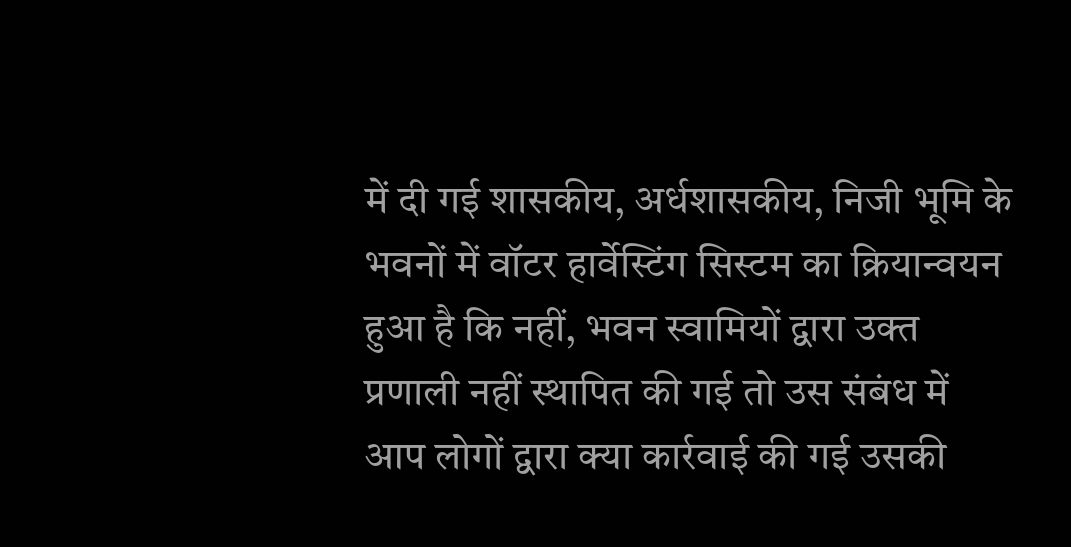में दी गई शासकीय, अर्धशासकीय, निजी भूमि के भवनों में वॉटर हार्वेस्टिंग सिस्टम का क्रियान्वयन हुआ है कि नहीं, भवन स्वामियों द्वारा उक्त प्रणाली नहीं स्थापित की गई तो उस संबंध में आप लोगों द्वारा क्या कार्रवाई की गई उसकी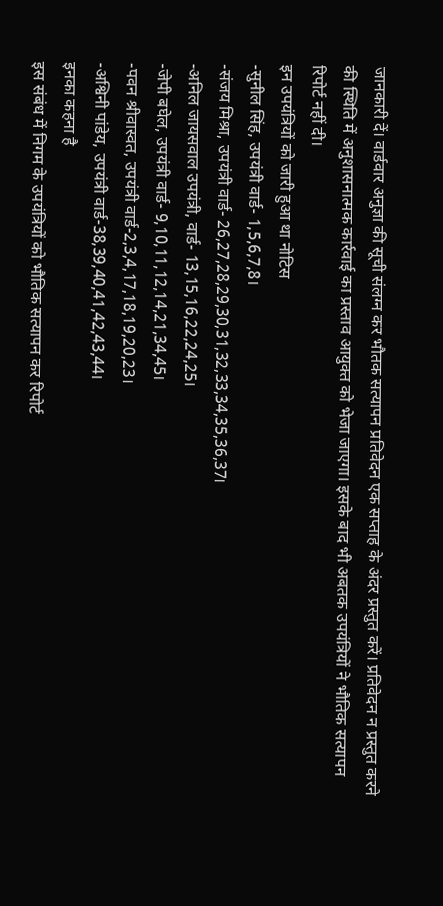जानकारी दें। वार्डवार अनुज्ञा की सूची संलग्न कर भौतक सत्यापन प्रतिवेदन एक सप्ताह के अंदर प्रस्तुत करें। प्रतिवेदन न प्रस्तुत करने की स्थिति में अनुशासनात्मक कार्रवाई का प्रस्ताव आयुक्त को भेजा जाएगा। इसके बाद भी अबतक उपयंत्रियों ने भौतिक सत्यापन रिपोर्ट नहीं दी।
इन उपयंत्रियों को जारी हुआ था नोटिस
-सुनील सिंह, उपयंत्री वार्ड- 1,5,6,7,8।
-संजय मिश्रा, उपयंत्री वार्ड- 26,27,28,29,30,31,32,33,34,35,36,37।
-अनिल जायसवाल उपयंत्री, वार्ड- 13,15,16,22,24,25।
-जेपी बघेल, उपयंत्री वार्ड- 9,10,11,12,14,21,34,45।
-पवन श्रीवास्वत, उपयंत्री वार्ड-2,3,4,17,18,19,20,23।
-अश्विनी पांडेय, उपयंत्री वार्ड-38,39,40,41,42,43,44।
इनका कहना है
इस संबंध में निगम के उपयंत्रियों को भौतिक सत्यापन कर रिपोर्ट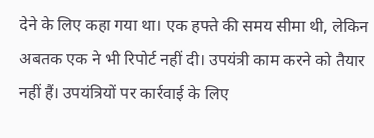देने के लिए कहा गया था। एक हफ्ते की समय सीमा थी, लेकिन अबतक एक ने भी रिपोर्ट नहीं दी। उपयंत्री काम करने को तैयार नहीं हैं। उपयंत्रियों पर कार्रवाई के लिए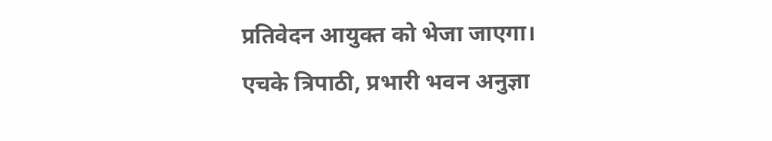प्रतिवेदन आयुक्त को भेजा जाएगा।
एचके त्रिपाठी, प्रभारी भवन अनुज्ञा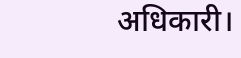अधिकारी।